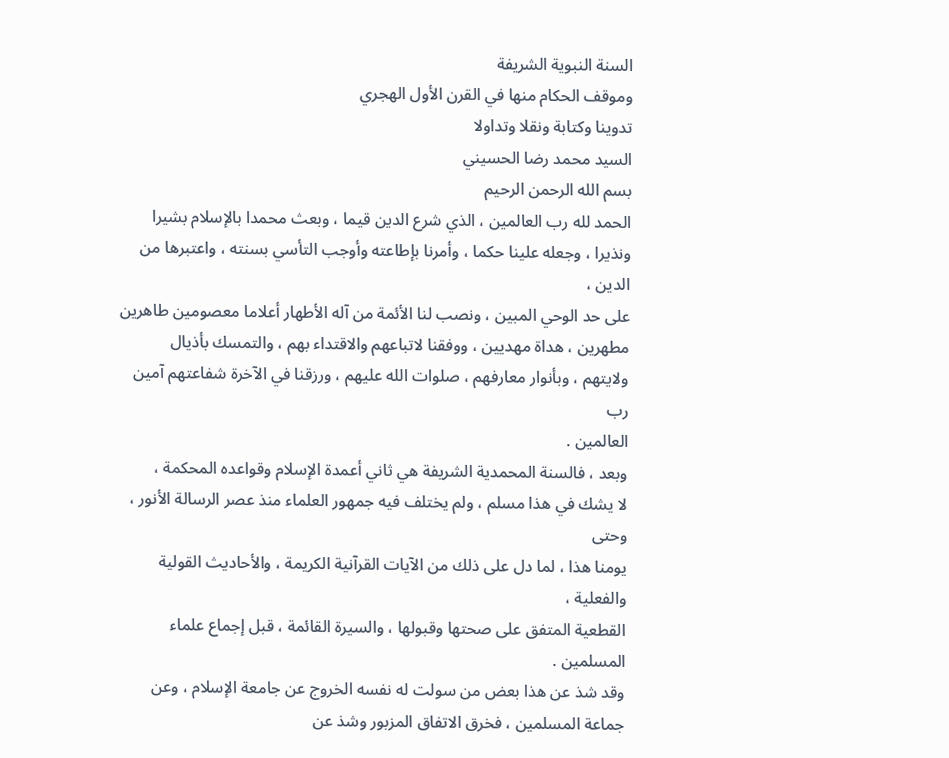السنة النبوية الشريفة
وموقف الحكام منها في القرن الأول الهجري
تدوينا وكتابة ونقلا وتداولا
السيد محمد رضا الحسيني
بسم الله الرحمن الرحيم
الحمد لله رب العالمين ، الذي شرع الدين قيما ، وبعث محمدا بالإسلام بشيرا
ونذيرا ، وجعله علينا حكما ، وأمرنا بإطاعته وأوجب التأسي بسنته ، واعتبرها من الدين ،
على حد الوحي المبين ، ونصب لنا الأئمة من آله الأطهار أعلاما معصومين طاهرين
مطهرين ، هداة مهديين ، ووفقنا لاتباعهم والاقتداء بهم ، والتمسك بأذيال
ولايتهم ، وبأنوار معارفهم ، صلوات الله عليهم ، ورزقنا في الآخرة شفاعتهم آمين رب
العالمين .
وبعد ، فالسنة المحمدية الشريفة هي ثاني أعمدة الإسلام وقواعده المحكمة ،
لا يشك في هذا مسلم ، ولم يختلف فيه جمهور العلماء منذ عصر الرسالة الأنور ، وحتى
يومنا هذا ، لما دل على ذلك من الآيات القرآنية الكريمة ، والأحاديث القولية والفعلية ،
القطعية المتفق على صحتها وقبولها ، والسيرة القائمة ، قبل إجماع علماء المسلمين .
وقد شذ عن هذا بعض من سولت له نفسه الخروج عن جامعة الإسلام ، وعن
جماعة المسلمين ، فخرق الاتفاق المزبور وشذ عن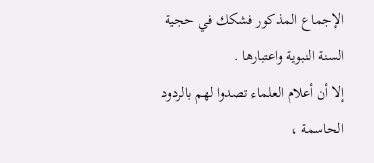الإجماع المذكور فشكك في حجية
السنة النبوية واعتبارها .
إلا أن أعلام العلماء تصدوا لهم بالردود الحاسمة ،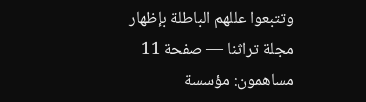وتتبعوا عللهم الباطلة بإظهار
مجلة تراثنا — صفحة 11
مساهمون: مؤسسة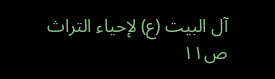آل البيت (ع) لإحياء التراث
ص١١